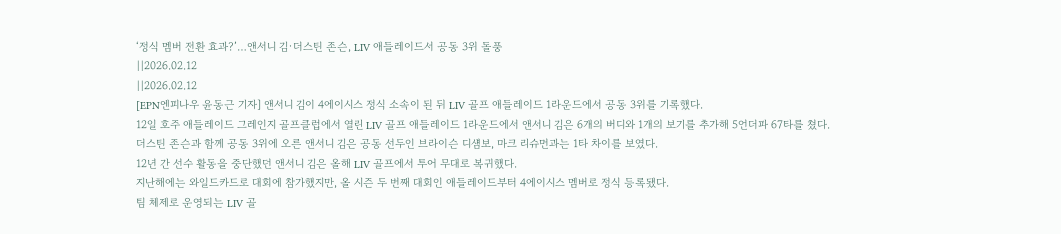‘정식 멤버 전환 효과?’…앤서니 김·더스틴 존슨, LIV 애들레이드서 공동 3위 돌풍
||2026.02.12
||2026.02.12
[EPN엔피나우 윤동근 기자] 앤서니 김이 4에이시스 정식 소속이 된 뒤 LIV 골프 애들레이드 1라운드에서 공동 3위를 기록했다.
12일 호주 애들레이드 그레인지 골프클럽에서 열린 LIV 골프 애들레이드 1라운드에서 앤서니 김은 6개의 버디와 1개의 보기를 추가해 5언더파 67타를 쳤다.
더스틴 존슨과 함께 공동 3위에 오른 앤서니 김은 공동 선두인 브라이슨 디섐보, 마크 리슈먼과는 1타 차이를 보였다.
12년 간 선수 활동을 중단했던 앤서니 김은 올해 LIV 골프에서 투어 무대로 복귀했다.
지난해에는 와일드카드로 대회에 참가했지만, 올 시즌 두 번째 대회인 애들레이드부터 4에이시스 멤버로 정식 등록됐다.
팀 체제로 운영되는 LIV 골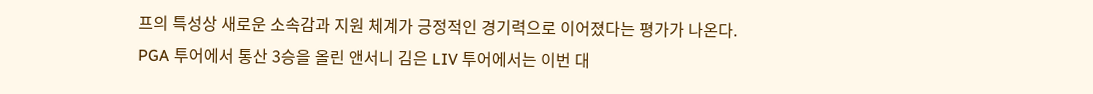프의 특성상 새로운 소속감과 지원 체계가 긍정적인 경기력으로 이어졌다는 평가가 나온다.
PGA 투어에서 통산 3승을 올린 앤서니 김은 LIV 투어에서는 이번 대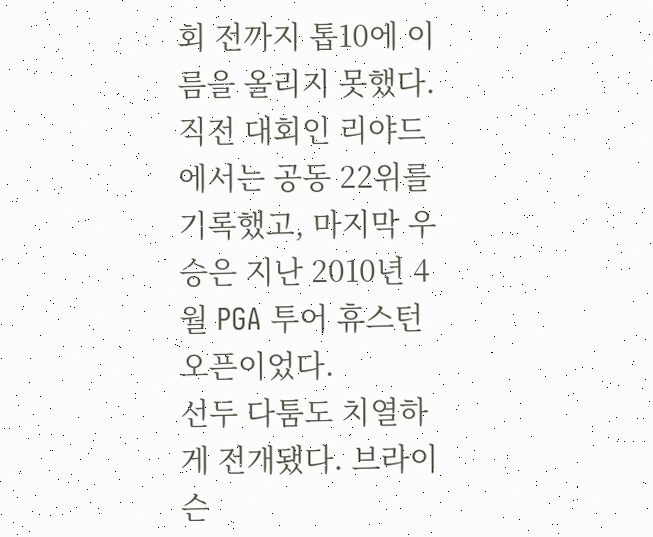회 전까지 톱10에 이름을 올리지 못했다. 직전 대회인 리야드에서는 공동 22위를 기록했고, 마지막 우승은 지난 2010년 4월 PGA 투어 휴스턴 오픈이었다.
선두 다툼도 치열하게 전개됐다. 브라이슨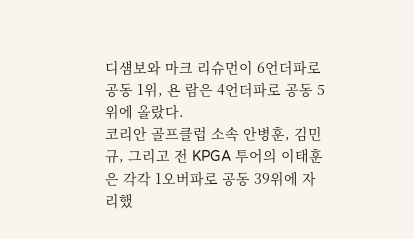디섐보와 마크 리슈먼이 6언더파로 공동 1위, 욘 람은 4언더파로 공동 5위에 올랐다.
코리안 골프클럽 소속 안병훈, 김민규, 그리고 전 KPGA 투어의 이태훈은 각각 1오버파로 공동 39위에 자리했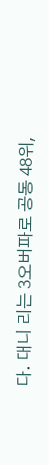다. 대니 리는 3오버파로 공동 48위,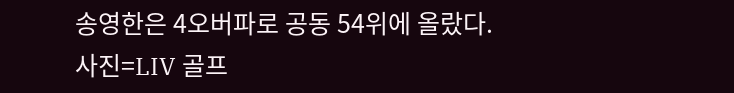송영한은 4오버파로 공동 54위에 올랐다.
사진=LIV 골프